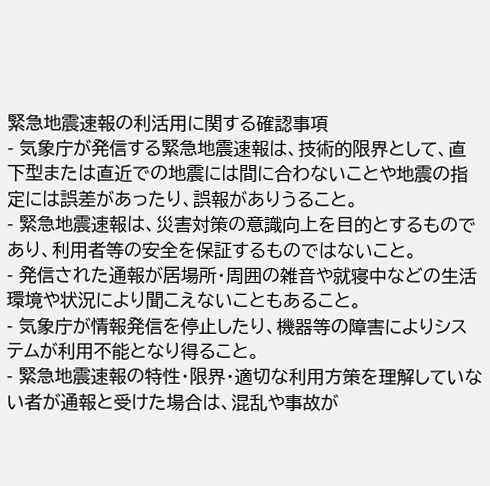緊急地震速報の利活用に関する確認事項
- 気象庁が発信する緊急地震速報は、技術的限界として、直下型または直近での地震には間に合わないことや地震の指定には誤差があったり、誤報がありうること。
- 緊急地震速報は、災害対策の意識向上を目的とするものであり、利用者等の安全を保証するものではないこと。
- 発信された通報が居場所・周囲の雑音や就寝中などの生活環境や状況により聞こえないこともあること。
- 気象庁が情報発信を停止したり、機器等の障害によりシステムが利用不能となり得ること。
- 緊急地震速報の特性・限界・適切な利用方策を理解していない者が通報と受けた場合は、混乱や事故が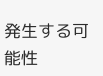発生する可能性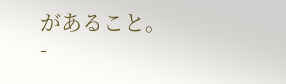があること。
-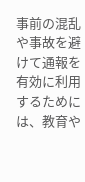事前の混乱や事故を避けて通報を有効に利用するためには、教育や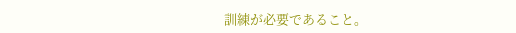訓練が必要であること。